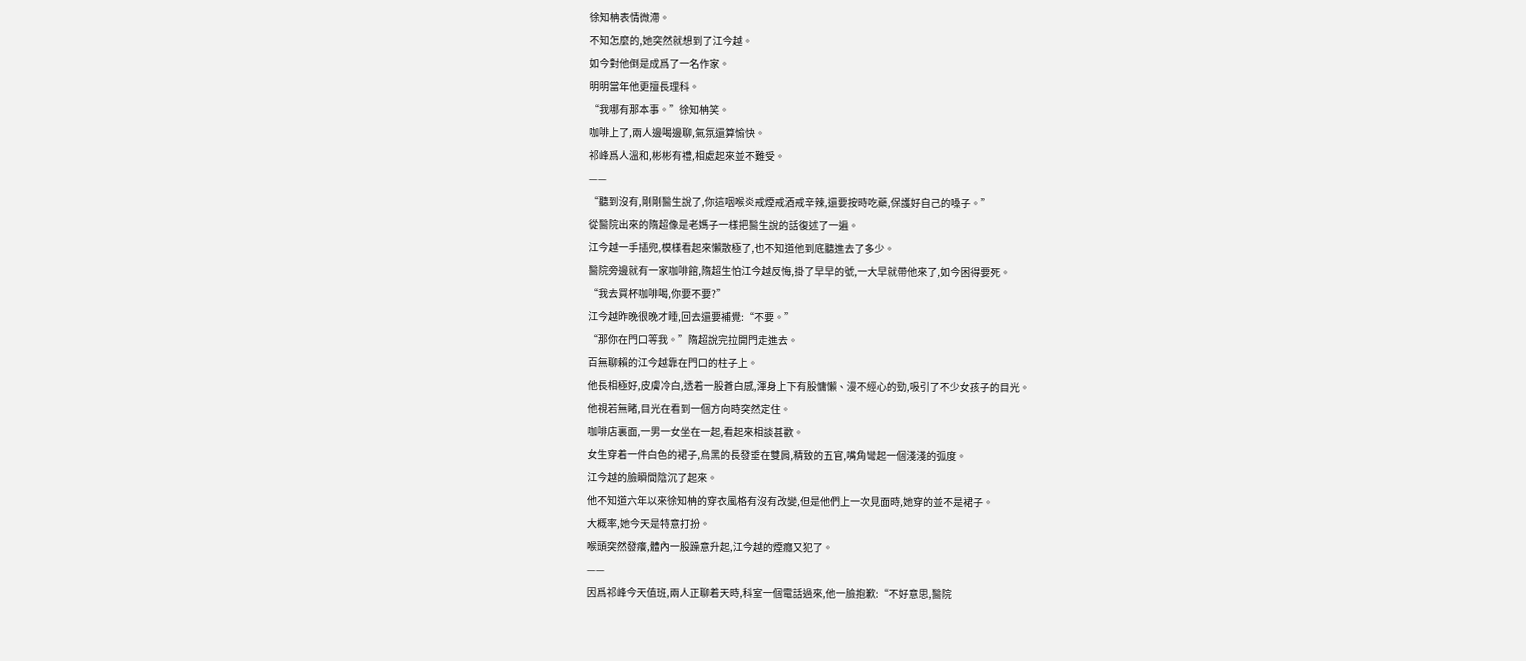徐知柟表情微滯。
不知怎麼的,她突然就想到了江今越。
如今對他倒是成爲了一名作家。
明明當年他更擅長理科。
“我哪有那本事。”徐知柟笑。
咖啡上了,兩人邊喝邊聊,氣氛還算愉快。
祁峰爲人溫和,彬彬有禮,相處起來並不難受。
——
“聽到沒有,剛剛醫生說了,你這咽喉炎戒煙戒酒戒辛辣,還要按時吃藥,保護好自己的嗓子。”
從醫院出來的隋超像是老媽子一樣把醫生說的話復述了一遍。
江今越一手插兜,模樣看起來懶散極了,也不知道他到底聽進去了多少。
醫院旁邊就有一家咖啡館,隋超生怕江今越反悔,掛了早早的號,一大早就帶他來了,如今困得要死。
“我去買杯咖啡喝,你要不要?”
江今越昨晚很晚才睡,回去還要補覺:“不要。”
“那你在門口等我。”隋超說完拉開門走進去。
百無聊賴的江今越靠在門口的柱子上。
他長相極好,皮膚冷白,透着一股蒼白感,渾身上下有股慵懶、漫不經心的勁,吸引了不少女孩子的目光。
他視若無睹,目光在看到一個方向時突然定住。
咖啡店裏面,一男一女坐在一起,看起來相談甚歡。
女生穿着一件白色的裙子,烏黑的長發垂在雙肩,精致的五官,嘴角彎起一個淺淺的弧度。
江今越的臉瞬間陰沉了起來。
他不知道六年以來徐知柟的穿衣風格有沒有改變,但是他們上一次見面時,她穿的並不是裙子。
大概率,她今天是特意打扮。
喉頭突然發癢,體內一股躁意升起,江今越的煙癮又犯了。
——
因爲祁峰今天值班,兩人正聊着天時,科室一個電話過來,他一臉抱歉:“不好意思,醫院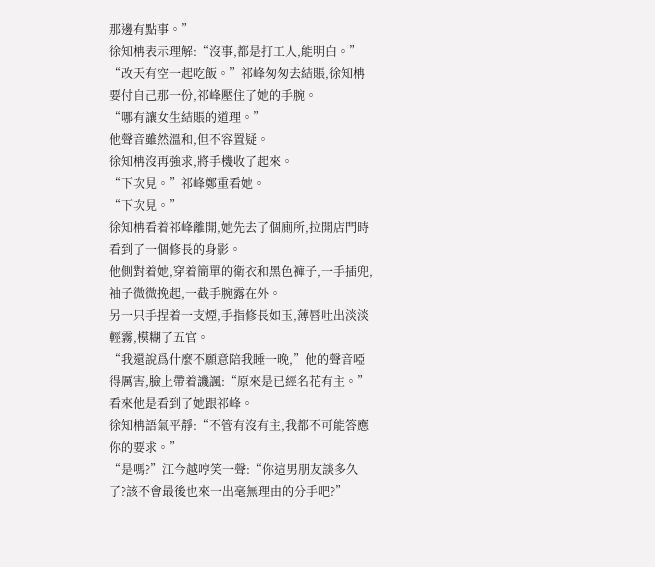那邊有點事。”
徐知柟表示理解:“沒事,都是打工人,能明白。”
“改天有空一起吃飯。”祁峰匆匆去結賬,徐知柟要付自己那一份,祁峰壓住了她的手腕。
“哪有讓女生結賬的道理。”
他聲音雖然溫和,但不容置疑。
徐知柟沒再強求,將手機收了起來。
“下次見。”祁峰鄭重看她。
“下次見。”
徐知柟看着祁峰離開,她先去了個廁所,拉開店門時看到了一個修長的身影。
他側對着她,穿着簡單的衛衣和黑色褲子,一手插兜,袖子微微挽起,一截手腕露在外。
另一只手捏着一支煙,手指修長如玉,薄唇吐出淡淡輕霧,模糊了五官。
“我還說爲什麼不願意陪我睡一晚,”他的聲音啞得厲害,臉上帶着譏諷:“原來是已經名花有主。”
看來他是看到了她跟祁峰。
徐知柟語氣平靜:“不管有沒有主,我都不可能答應你的要求。”
“是嗎?”江今越哼笑一聲:“你這男朋友談多久了?該不會最後也來一出毫無理由的分手吧?”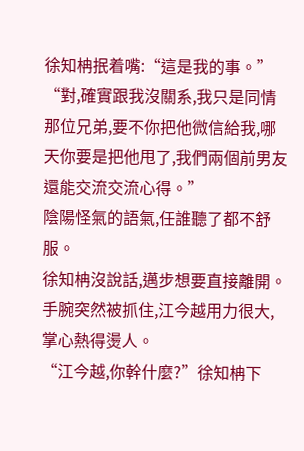徐知柟抿着嘴:“這是我的事。”
“對,確實跟我沒關系,我只是同情那位兄弟,要不你把他微信給我,哪天你要是把他甩了,我們兩個前男友還能交流交流心得。”
陰陽怪氣的語氣,任誰聽了都不舒服。
徐知柟沒說話,邁步想要直接離開。
手腕突然被抓住,江今越用力很大,掌心熱得燙人。
“江今越,你幹什麼?”徐知柟下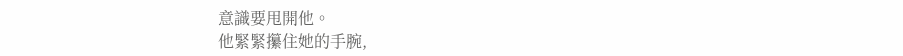意識要甩開他。
他緊緊攥住她的手腕,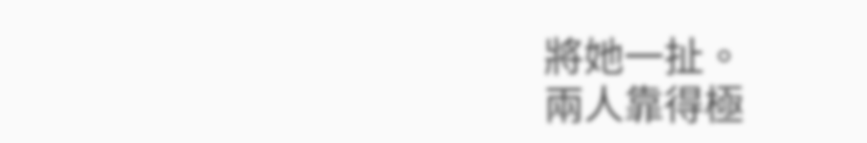將她一扯。
兩人靠得極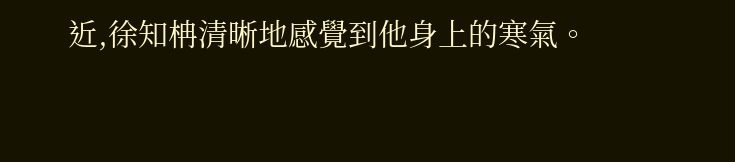近,徐知柟清晰地感覺到他身上的寒氣。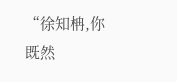“徐知柟,你既然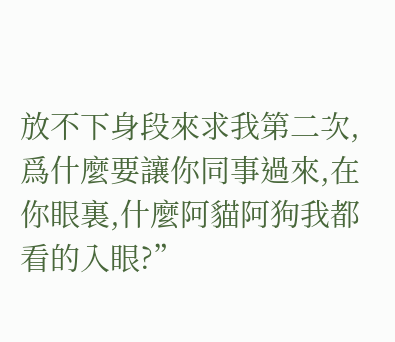放不下身段來求我第二次,爲什麼要讓你同事過來,在你眼裏,什麼阿貓阿狗我都看的入眼?”